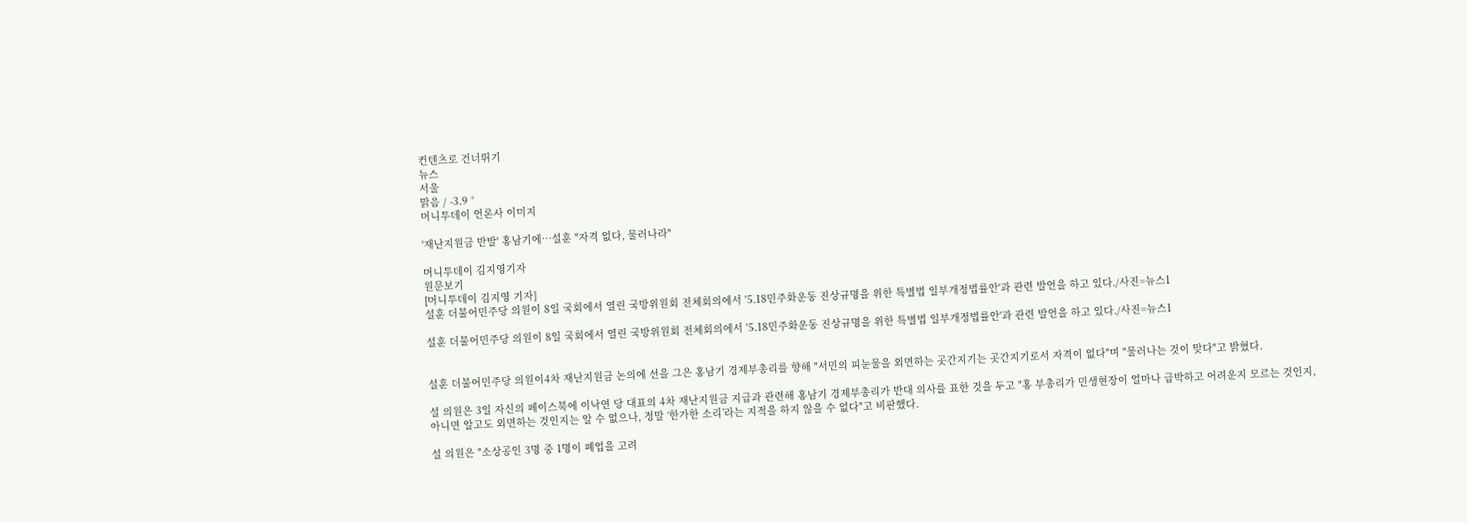컨텐츠로 건너뛰기
뉴스
서울
맑음 / -3.9 °
머니투데이 언론사 이미지

'재난지원금 반발' 홍남기에…설훈 "자격 없다, 물러나라"

머니투데이 김지영기자
원문보기
[머니투데이 김지영 기자]
설훈 더불어민주당 의원이 8일 국회에서 열린 국방위원회 전체회의에서 '5.18민주화운동 진상규명을 위한 특별법 일부개정법률안'과 관련 발언을 하고 있다./사진=뉴스1

설훈 더불어민주당 의원이 8일 국회에서 열린 국방위원회 전체회의에서 '5.18민주화운동 진상규명을 위한 특별법 일부개정법률안'과 관련 발언을 하고 있다./사진=뉴스1


설훈 더불어민주당 의원이4차 재난지원금 논의에 선을 그은 홍남기 경제부총리를 향해 "서민의 피눈물을 외면하는 곳간지기는 곳간지기로서 자격이 없다"며 "물러나는 것이 맞다"고 밝혔다.

설 의원은 3일 자신의 페이스북에 이낙연 당 대표의 4차 재난지원금 지급과 관련해 홍남기 경제부총리가 반대 의사를 표한 것을 두고 "홍 부총리가 민생현장이 얼마나 급박하고 어려운지 모르는 것인지, 아니면 알고도 외면하는 것인지는 알 수 없으나, 정말 ‘한가한 소리’라는 지적을 하지 않을 수 없다"고 비판했다.

설 의원은 "소상공인 3명 중 1명이 폐업을 고려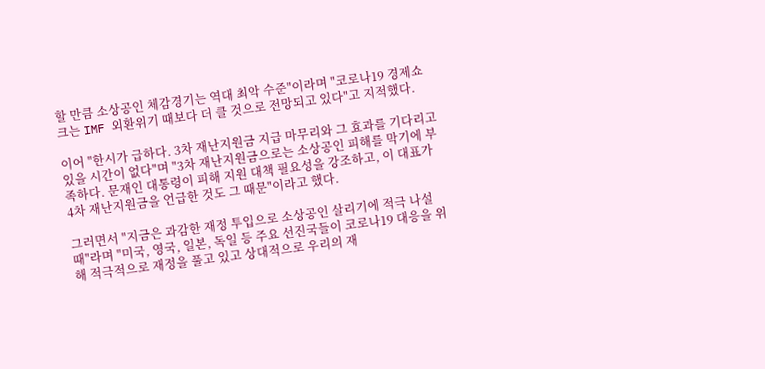할 만큼 소상공인 체감경기는 역대 최악 수준"이라며 "코로나19 경제쇼크는 IMF 외환위기 때보다 더 클 것으로 전망되고 있다"고 지적했다.

이어 "한시가 급하다. 3차 재난지원금 지급 마무리와 그 효과를 기다리고 있을 시간이 없다"며 "3차 재난지원금으로는 소상공인 피해를 막기에 부족하다. 문재인 대통령이 피해 지원 대책 필요성을 강조하고, 이 대표가 4차 재난지원금을 언급한 것도 그 때문"이라고 했다.

그러면서 "지금은 과감한 재정 투입으로 소상공인 살리기에 적극 나설 때"라며 "미국, 영국, 일본, 독일 등 주요 선진국들이 코로나19 대응을 위해 적극적으로 재정을 풀고 있고 상대적으로 우리의 재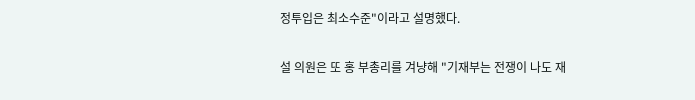정투입은 최소수준"이라고 설명했다.

설 의원은 또 홍 부총리를 겨냥해 "기재부는 전쟁이 나도 재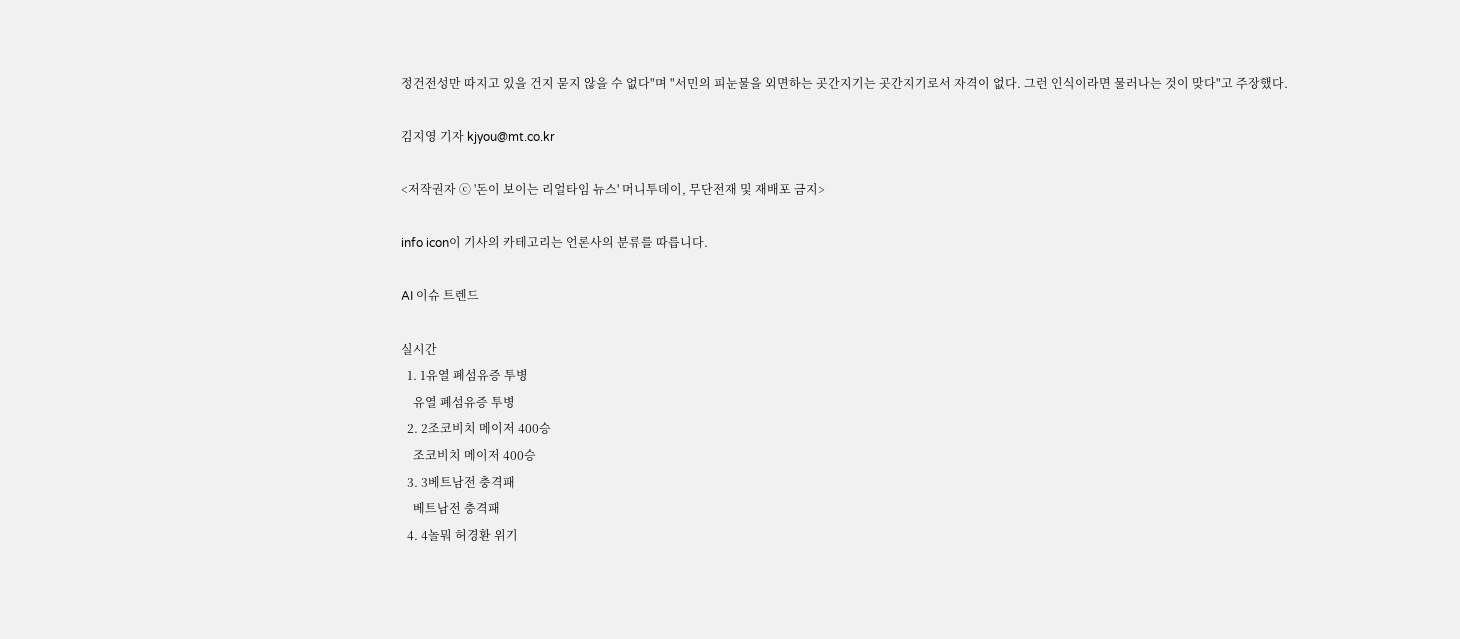정건전성만 따지고 있을 건지 묻지 않을 수 없다"며 "서민의 피눈물을 외면하는 곳간지기는 곳간지기로서 자격이 없다. 그런 인식이라면 물러나는 것이 맞다"고 주장했다.

김지영 기자 kjyou@mt.co.kr

<저작권자 ⓒ '돈이 보이는 리얼타임 뉴스' 머니투데이, 무단전재 및 재배포 금지>

info icon이 기사의 카테고리는 언론사의 분류를 따릅니다.

AI 이슈 트렌드

실시간
  1. 1유열 폐섬유증 투병
    유열 폐섬유증 투병
  2. 2조코비치 메이저 400승
    조코비치 메이저 400승
  3. 3베트남전 충격패
    베트남전 충격패
  4. 4놀뭐 허경환 위기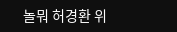놀뭐 허경환 위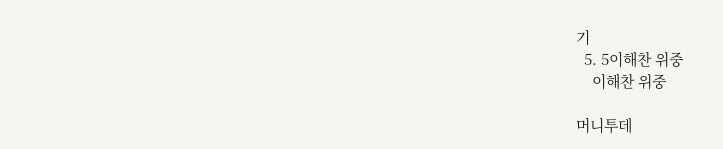기
  5. 5이해찬 위중
    이해찬 위중

머니투데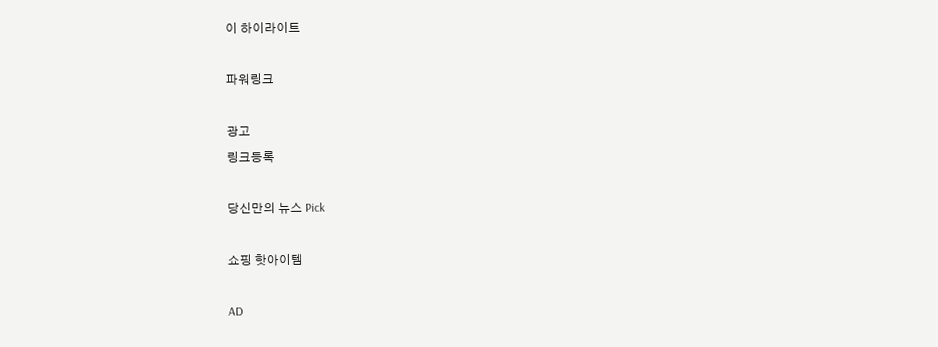이 하이라이트

파워링크

광고
링크등록

당신만의 뉴스 Pick

쇼핑 핫아이템

AD